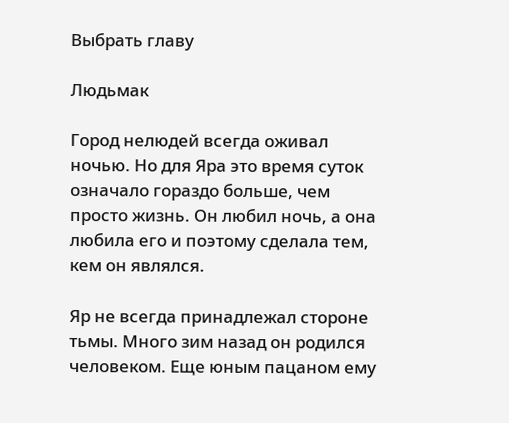Выбрать главу

Людьмак

Город нелюдей всегда оживал ночью. Но для Яра это время суток означало гораздо больше, чем просто жизнь. Он любил ночь, а она любила его и поэтому сделала тем, кем он являлся.

Яр не всегда принадлежал стороне тьмы. Много зим назад он родился человеком. Еще юным пацаном ему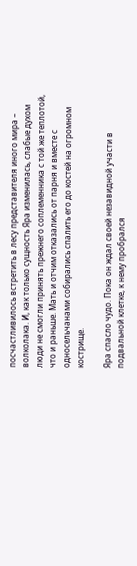посчастливилось встретить в лесу представителя иного мира – волколака. И, как только сущность Яра изменилась, слабые духом люди не смогли принять прежнего соплеменника с той же теплотой, что и раньше. Мать и отчим отказались от парня и вместе с односельчанами собирались спалить его до костей на огромном кострище.

Яра спасло чудо. Пока он ждал своей незавидной участи в подвальной клетке, к нему пробрался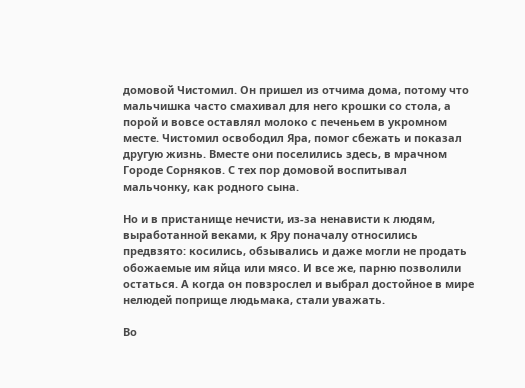домовой Чистомил. Он пришел из отчима дома, потому что мальчишка часто смахивал для него крошки со стола, а порой и вовсе оставлял молоко с печеньем в укромном месте. Чистомил освободил Яра, помог сбежать и показал другую жизнь. Вместе они поселились здесь, в мрачном Городе Сорняков. С тех пор домовой воспитывал мальчонку, как родного сына.

Но и в пристанище нечисти, из-за ненависти к людям, выработанной веками, к Яру поначалу относились предвзято: косились, обзывались и даже могли не продать обожаемые им яйца или мясо. И все же, парню позволили остаться. А когда он повзрослел и выбрал достойное в мире нелюдей поприще людьмака, стали уважать.

Во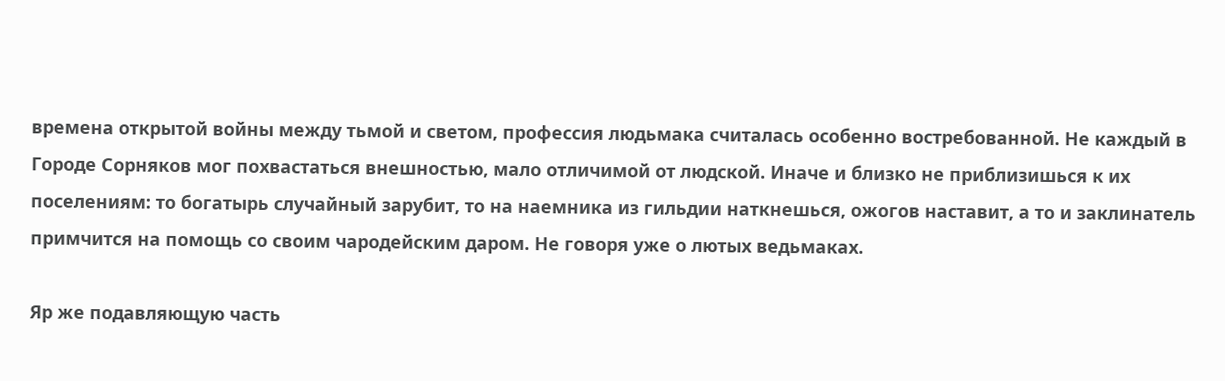времена открытой войны между тьмой и светом, профессия людьмака считалась особенно востребованной. Не каждый в Городе Сорняков мог похвастаться внешностью, мало отличимой от людской. Иначе и близко не приблизишься к их поселениям: то богатырь случайный зарубит, то на наемника из гильдии наткнешься, ожогов наставит, а то и заклинатель примчится на помощь со своим чародейским даром. Не говоря уже о лютых ведьмаках.

Яр же подавляющую часть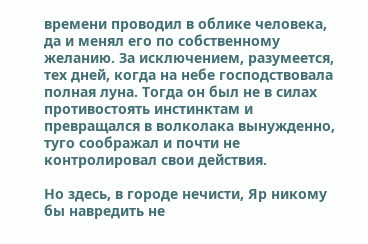времени проводил в облике человека, да и менял его по собственному желанию. За исключением, разумеется, тех дней, когда на небе господствовала полная луна. Тогда он был не в силах противостоять инстинктам и превращался в волколака вынужденно, туго соображал и почти не контролировал свои действия.

Но здесь, в городе нечисти, Яр никому бы навредить не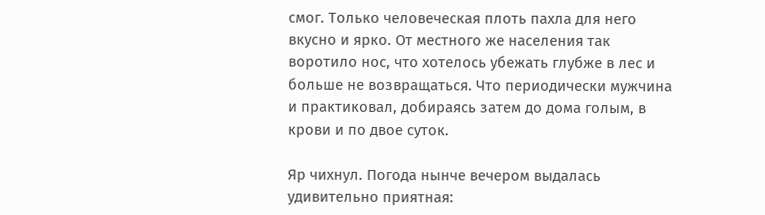смог. Только человеческая плоть пахла для него вкусно и ярко. От местного же населения так воротило нос, что хотелось убежать глубже в лес и больше не возвращаться. Что периодически мужчина и практиковал, добираясь затем до дома голым, в крови и по двое суток.

Яр чихнул. Погода нынче вечером выдалась удивительно приятная: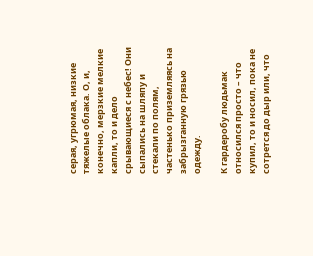серая, угрюмая, низкие тяжелые облака. О, и, конечно, мерзкие мелкие капли, то и дело срывающиеся с небес! Они сыпались на шляпу и стекали по полям, частенько приземляясь на забрызганную грязью одежду.

К гардеробу людьмак относился просто – что купил, то и носил, пока не сотрется до дыр или, что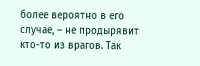более вероятно в его случае, – не продырявит кто-то из врагов. Так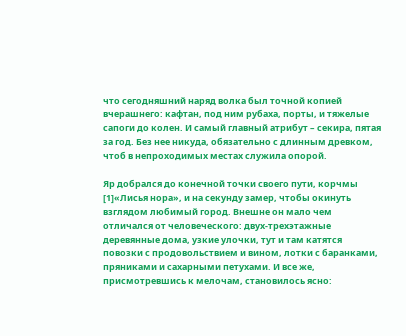что сегодняшний наряд волка был точной копией вчерашнего: кафтан, под ним рубаха, порты, и тяжелые сапоги до колен. И самый главный атрибут – секира, пятая за год. Без нее никуда, обязательно с длинным древком, чтоб в непроходимых местах служила опорой.

Яр добрался до конечной точки своего пути, корчмы [1]«Лисья нора», и на секунду замер, чтобы окинуть взглядом любимый город. Внешне он мало чем отличался от человеческого: двух-трехэтажные деревянные дома, узкие улочки, тут и там катятся повозки с продовольствием и вином, лотки с баранками, пряниками и сахарными петухами. И все же, присмотревшись к мелочам, становилось ясно: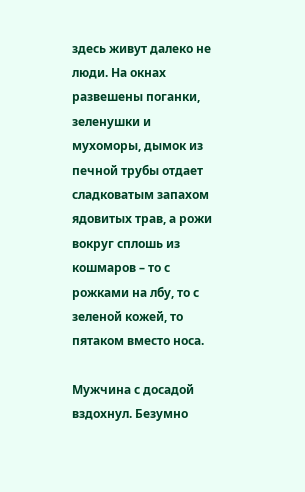здесь живут далеко не люди. На окнах развешены поганки, зеленушки и мухоморы, дымок из печной трубы отдает сладковатым запахом ядовитых трав, а рожи вокруг сплошь из кошмаров – то с рожками на лбу, то с зеленой кожей, то пятаком вместо носа.

Мужчина с досадой вздохнул. Безумно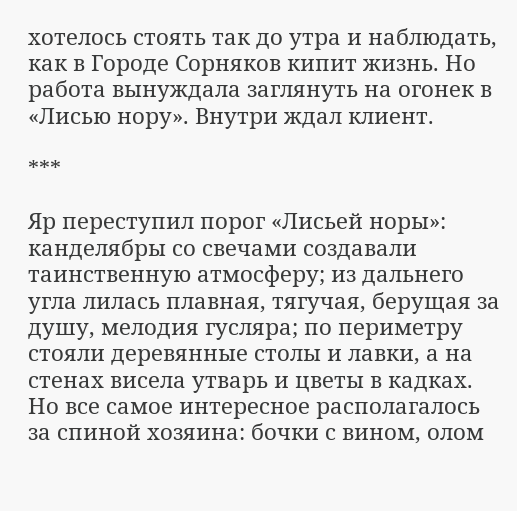хотелось стоять так до утра и наблюдать, как в Городе Сорняков кипит жизнь. Но работа вынуждала заглянуть на огонек в «Лисью нору». Внутри ждал клиент.

***

Яр переступил порог «Лисьей норы»: канделябры со свечами создавали таинственную атмосферу; из дальнего угла лилась плавная, тягучая, берущая за душу, мелодия гусляра; по периметру стояли деревянные столы и лавки, а на стенах висела утварь и цветы в кадках. Но все самое интересное располагалось за спиной хозяина: бочки с вином, олом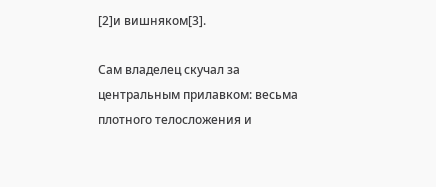[2]и вишняком[3].

Сам владелец скучал за центральным прилавком: весьма плотного телосложения и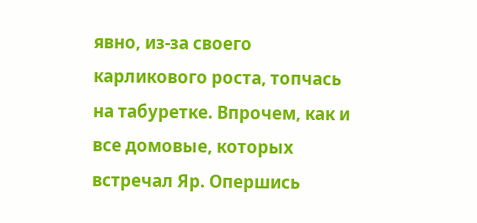явно, из-за своего карликового роста, топчась на табуретке. Впрочем, как и все домовые, которых встречал Яр. Опершись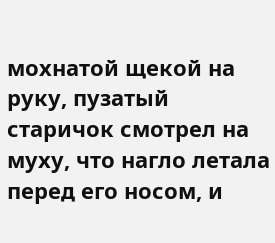мохнатой щекой на руку, пузатый старичок смотрел на муху, что нагло летала перед его носом, и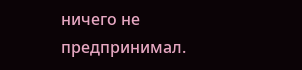ничего не предпринимал.